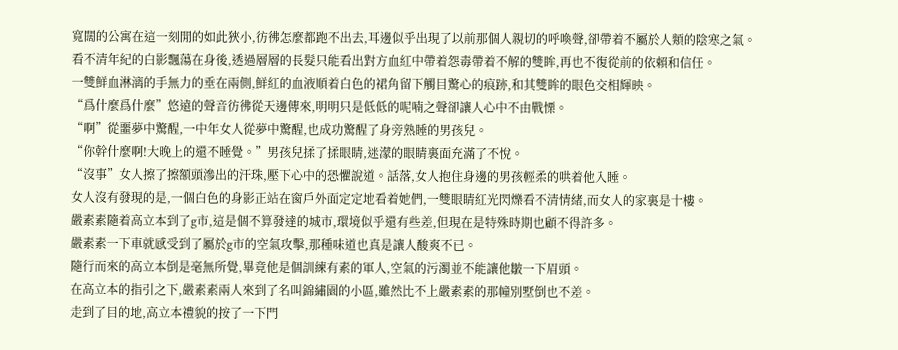寬闊的公寓在這一刻閒的如此狹小,彷彿怎麼都跑不出去,耳邊似乎出現了以前那個人親切的呼喚聲,卻帶着不屬於人類的陰寒之氣。
看不清年紀的白影飄蕩在身後,透過層層的長髮只能看出對方血紅中帶着怨毒帶着不解的雙眸,再也不復從前的依賴和信任。
一雙鮮血淋漓的手無力的垂在兩側,鮮紅的血液順着白色的裙角留下觸目驚心的痕跡,和其雙眸的眼色交相輝映。
“爲什麼爲什麼”悠遠的聲音彷彿從天邊傳來,明明只是低低的呢喃之聲卻讓人心中不由戰慄。
“啊”從噩夢中驚醒,一中年女人從夢中驚醒,也成功驚醒了身旁熟睡的男孩兒。
“你幹什麼啊!大晚上的還不睡覺。”男孩兒揉了揉眼睛,迷濛的眼睛裏面充滿了不悅。
“沒事”女人擦了擦額頭滲出的汗珠,壓下心中的恐懼說道。話落,女人抱住身邊的男孩輕柔的哄着他入睡。
女人沒有發現的是,一個白色的身影正站在窗戶外面定定地看着她們,一雙眼睛紅光閃爍看不清情緒,而女人的家裏是十樓。
嚴素素隨着高立本到了g市,這是個不算發達的城市,環境似乎還有些差,但現在是特殊時期也顧不得許多。
嚴素素一下車就感受到了屬於g市的空氣攻擊,那種味道也真是讓人酸爽不已。
隨行而來的高立本倒是毫無所覺,畢竟他是個訓練有素的軍人,空氣的污濁並不能讓他皺一下眉頭。
在高立本的指引之下,嚴素素兩人來到了名叫錦繡園的小區,雖然比不上嚴素素的那幢別墅倒也不差。
走到了目的地,高立本禮貌的按了一下門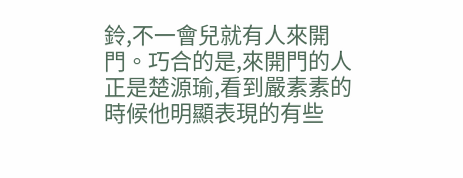鈴,不一會兒就有人來開門。巧合的是,來開門的人正是楚源瑜,看到嚴素素的時候他明顯表現的有些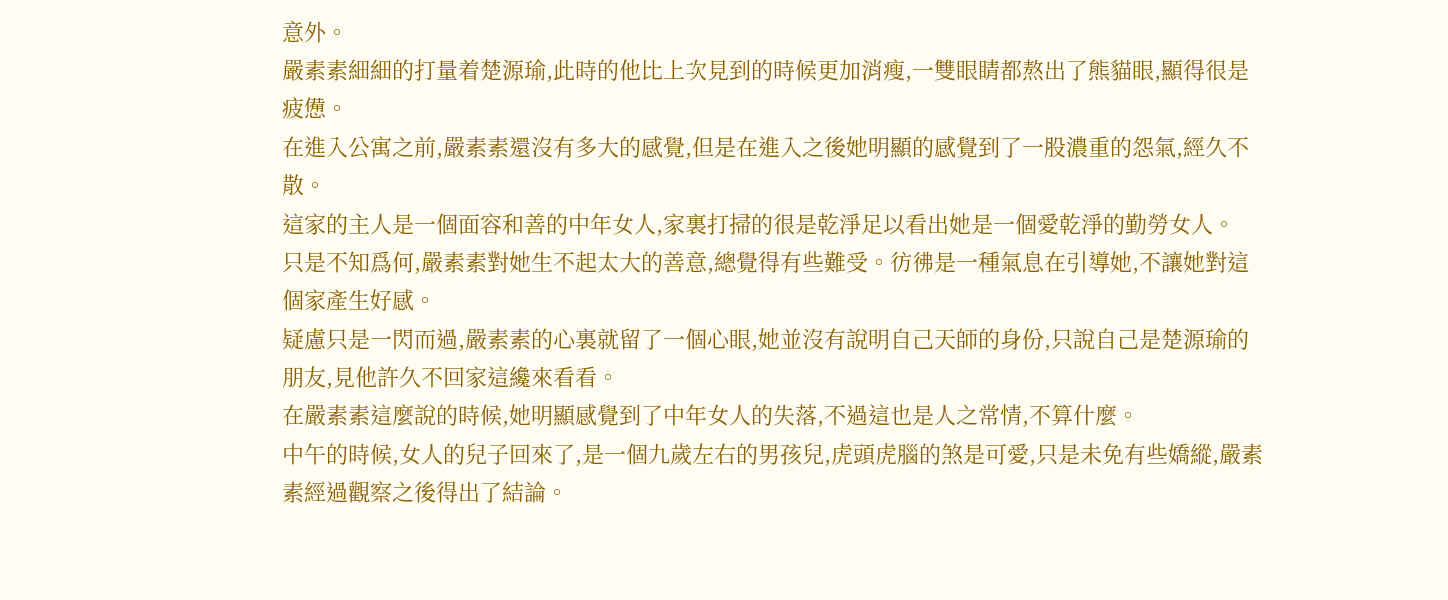意外。
嚴素素細細的打量着楚源瑜,此時的他比上次見到的時候更加消瘦,一雙眼睛都熬出了熊貓眼,顯得很是疲憊。
在進入公寓之前,嚴素素還沒有多大的感覺,但是在進入之後她明顯的感覺到了一股濃重的怨氣,經久不散。
這家的主人是一個面容和善的中年女人,家裏打掃的很是乾淨足以看出她是一個愛乾淨的勤勞女人。
只是不知爲何,嚴素素對她生不起太大的善意,總覺得有些難受。彷彿是一種氣息在引導她,不讓她對這個家產生好感。
疑慮只是一閃而過,嚴素素的心裏就留了一個心眼,她並沒有說明自己天師的身份,只說自己是楚源瑜的朋友,見他許久不回家這纔來看看。
在嚴素素這麼說的時候,她明顯感覺到了中年女人的失落,不過這也是人之常情,不算什麼。
中午的時候,女人的兒子回來了,是一個九歲左右的男孩兒,虎頭虎腦的煞是可愛,只是未免有些嬌縱,嚴素素經過觀察之後得出了結論。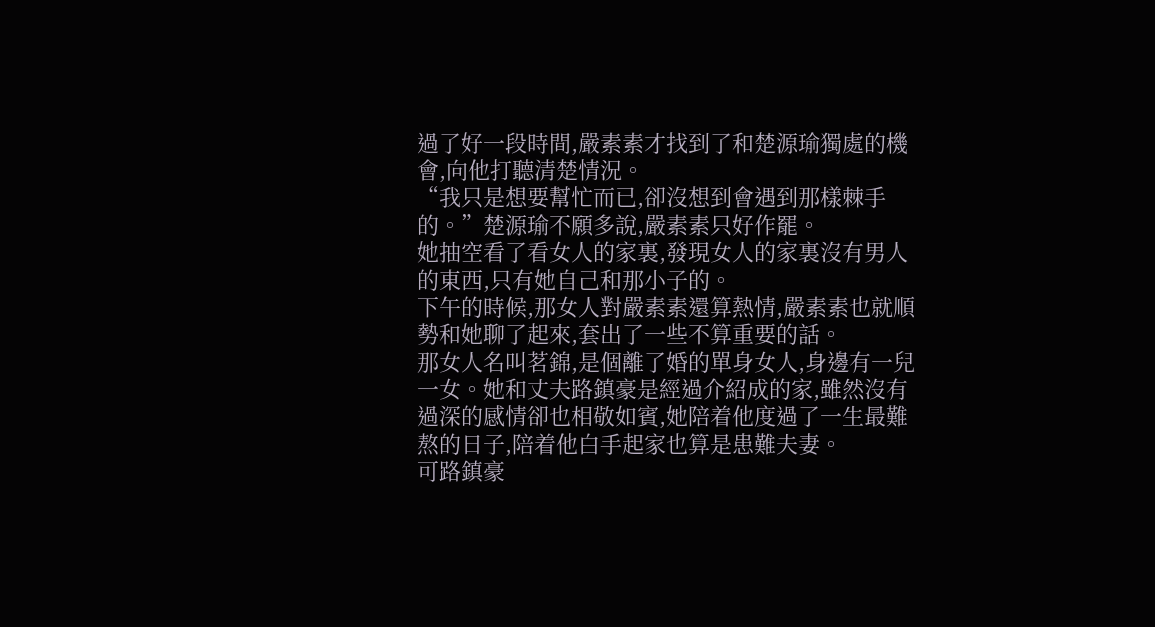過了好一段時間,嚴素素才找到了和楚源瑜獨處的機會,向他打聽清楚情況。
“我只是想要幫忙而已,卻沒想到會遇到那樣棘手的。”楚源瑜不願多說,嚴素素只好作罷。
她抽空看了看女人的家裏,發現女人的家裏沒有男人的東西,只有她自己和那小子的。
下午的時候,那女人對嚴素素還算熱情,嚴素素也就順勢和她聊了起來,套出了一些不算重要的話。
那女人名叫茗錦,是個離了婚的單身女人,身邊有一兒一女。她和丈夫路鎮豪是經過介紹成的家,雖然沒有過深的感情卻也相敬如賓,她陪着他度過了一生最難熬的日子,陪着他白手起家也算是患難夫妻。
可路鎮豪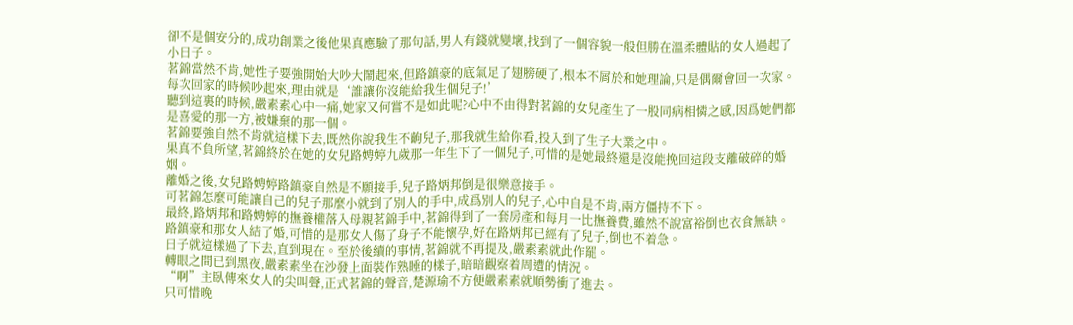卻不是個安分的,成功創業之後他果真應驗了那句話,男人有錢就變壞,找到了一個容貌一般但勝在溫柔體貼的女人過起了小日子。
茗錦當然不肯,她性子要強開始大吵大鬧起來,但路鎮豪的底氣足了翅膀硬了,根本不屑於和她理論,只是偶爾會回一次家。
每次回家的時候吵起來,理由就是‘誰讓你沒能給我生個兒子!’
聽到這裏的時候,嚴素素心中一痛,她家又何嘗不是如此呢?心中不由得對茗錦的女兒產生了一股同病相憐之感,因爲她們都是喜愛的那一方,被嫌棄的那一個。
茗錦要強自然不肯就這樣下去,既然你說我生不齣兒子,那我就生給你看,投入到了生子大業之中。
果真不負所望,茗錦終於在她的女兒路娉婷九歲那一年生下了一個兒子,可惜的是她最終還是沒能挽回這段支離破碎的婚姻。
離婚之後,女兒路娉婷路鎮豪自然是不願接手,兒子路炳邦倒是很樂意接手。
可茗錦怎麼可能讓自己的兒子那麼小就到了別人的手中,成爲別人的兒子,心中自是不肯,兩方僵持不下。
最終,路炳邦和路娉婷的撫養權落入母親茗錦手中,茗錦得到了一套房產和每月一比撫養費,雖然不說富裕倒也衣食無缺。
路鎮豪和那女人結了婚,可惜的是那女人傷了身子不能懷孕,好在路炳邦已經有了兒子,倒也不着急。
日子就這樣過了下去,直到現在。至於後續的事情,茗錦就不再提及,嚴素素就此作罷。
轉眼之間已到黑夜,嚴素素坐在沙發上面裝作熟睡的樣子,暗暗觀察着周遭的情況。
“啊”主臥傳來女人的尖叫聲,正式茗錦的聲音,楚源瑜不方便嚴素素就順勢衝了進去。
只可惜晚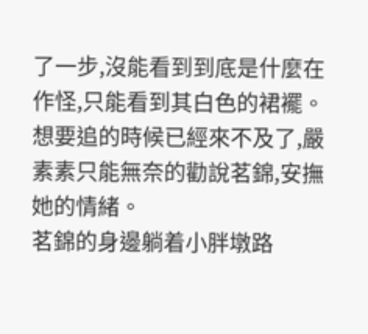了一步,沒能看到到底是什麼在作怪,只能看到其白色的裙襬。
想要追的時候已經來不及了,嚴素素只能無奈的勸說茗錦,安撫她的情緒。
茗錦的身邊躺着小胖墩路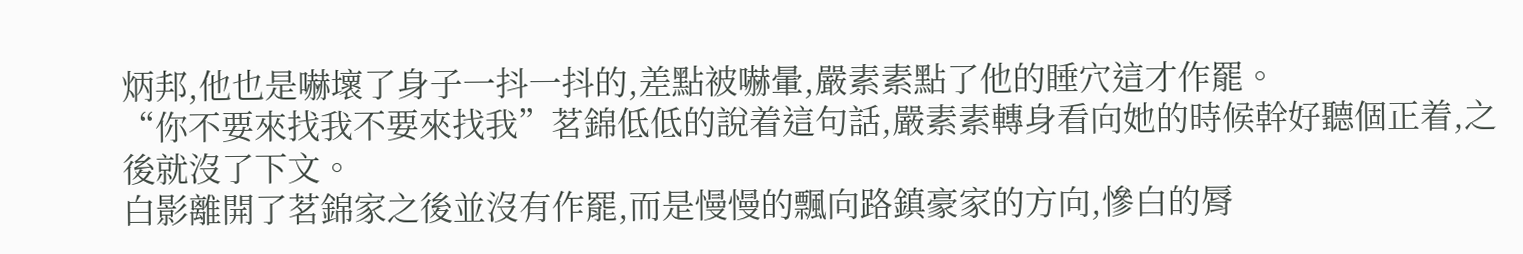炳邦,他也是嚇壞了身子一抖一抖的,差點被嚇暈,嚴素素點了他的睡穴這才作罷。
“你不要來找我不要來找我”茗錦低低的說着這句話,嚴素素轉身看向她的時候幹好聽個正着,之後就沒了下文。
白影離開了茗錦家之後並沒有作罷,而是慢慢的飄向路鎮豪家的方向,慘白的脣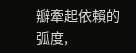瓣牽起依賴的弧度,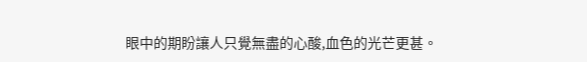眼中的期盼讓人只覺無盡的心酸,血色的光芒更甚。